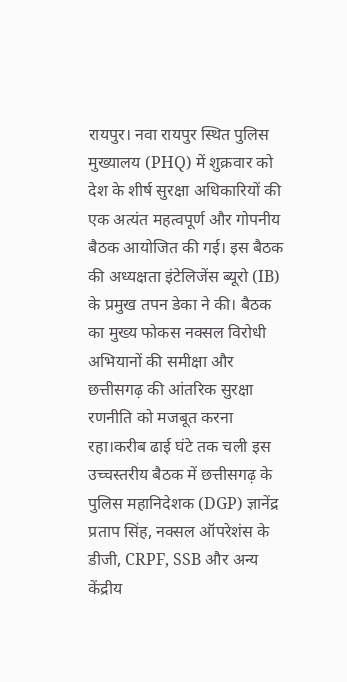रायपुर। नवा रायपुर स्थित पुलिस मुख्यालय (PHQ) में शुक्रवार को देश के शीर्ष सुरक्षा अधिकारियों की एक अत्यंत महत्वपूर्ण और गोपनीय बैठक आयोजित की गई। इस बैठक की अध्यक्षता इंटेलिजेंस ब्यूरो (IB) के प्रमुख तपन डेका ने की। बैठक का मुख्य फोकस नक्सल विरोधी अभियानों की समीक्षा और छत्तीसगढ़ की आंतरिक सुरक्षा रणनीति को मजबूत करना रहा।करीब ढाई घंटे तक चली इस उच्चस्तरीय बैठक में छत्तीसगढ़ के पुलिस महानिदेशक (DGP) ज्ञानेंद्र प्रताप सिंह, नक्सल ऑपरेशंस के डीजी, CRPF, SSB और अन्य केंद्रीय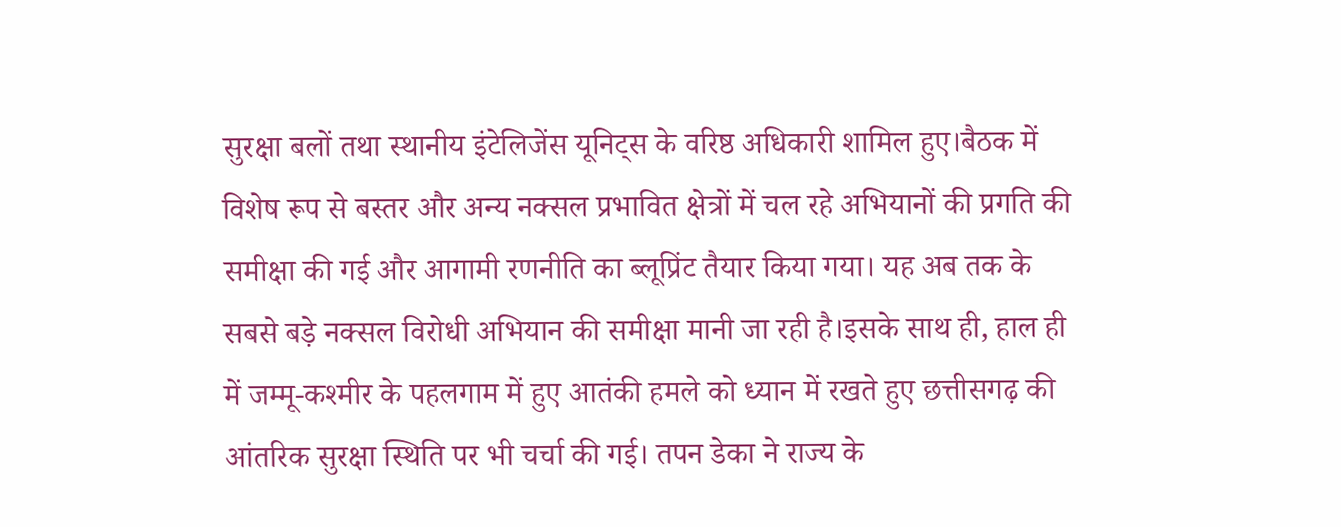सुरक्षा बलों तथा स्थानीय इंटेलिजेंस यूनिट्स के वरिष्ठ अधिकारी शामिल हुए।बैठक में विशेष रूप से बस्तर और अन्य नक्सल प्रभावित क्षेत्रों में चल रहे अभियानों की प्रगति की समीक्षा की गई और आगामी रणनीति का ब्लूप्रिंट तैयार किया गया। यह अब तक के सबसे बड़े नक्सल विरोधी अभियान की समीक्षा मानी जा रही है।इसके साथ ही, हाल ही में जम्मू-कश्मीर के पहलगाम में हुए आतंकी हमले को ध्यान में रखते हुए छत्तीसगढ़ की आंतरिक सुरक्षा स्थिति पर भी चर्चा की गई। तपन डेका ने राज्य के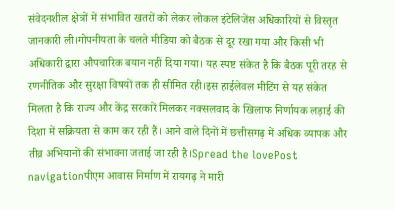संवेदनशील क्षेत्रों में संभावित खतरों को लेकर लोकल इंटेलिजेंस अधिकारियों से विस्तृत जानकारी ली।गोपनीयता के चलते मीडिया को बैठक से दूर रखा गया और किसी भी अधिकारी द्वारा औपचारिक बयान नहीं दिया गया। यह स्पष्ट संकेत है कि बैठक पूरी तरह से रणनीतिक और सुरक्षा विषयों तक ही सीमित रही।इस हाईलेवल मीटिंग से यह संकेत मिलता है कि राज्य और केंद्र सरकारें मिलकर नक्सलवाद के खिलाफ निर्णायक लड़ाई की दिशा में सक्रियता से काम कर रही हैं। आने वाले दिनों में छत्तीसगढ़ में अधिक व्यापक और तीव्र अभियानों की संभावना जताई जा रही है।Spread the lovePost navigationपीएम आवास निर्माण में रायगढ़ ने मारी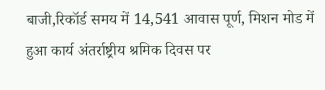बाजी,रिकॉर्ड समय में 14,541 आवास पूर्ण, मिशन मोड में हुआ कार्य अंतर्राष्ट्रीय श्रमिक दिवस पर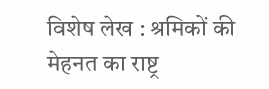विशेष लेख : श्रमिकों की मेहनत का राष्ट्र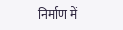निर्माण में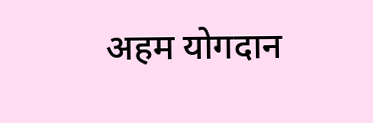अहम योगदान